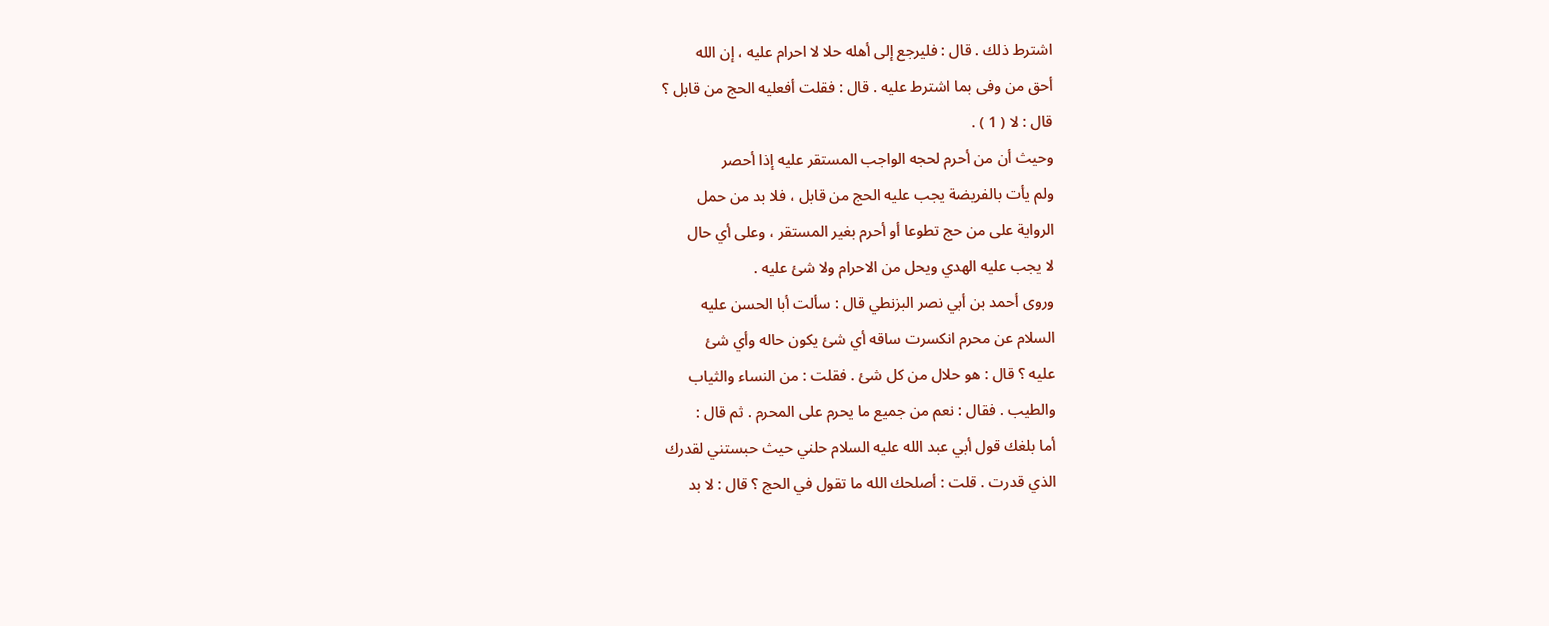اشترط ذلك . قال : فليرجع إلى أهله حلا لا احرام عليه ، إن الله
أحق من وفى بما اشترط عليه . قال : فقلت أفعليه الحج من قابل ؟
قال : لا ( 1 ) .
وحيث أن من أحرم لحجه الواجب المستقر عليه إذا أحصر
ولم يأت بالفريضة يجب عليه الحج من قابل ، فلا بد من حمل
الرواية على من حج تطوعا أو أحرم بغير المستقر ، وعلى أي حال
لا يجب عليه الهدي ويحل من الاحرام ولا شئ عليه .
وروى أحمد بن أبي نصر البزنطي قال : سألت أبا الحسن عليه
السلام عن محرم انكسرت ساقه أي شئ يكون حاله وأي شئ
عليه ؟ قال : هو حلال من كل شئ . فقلت : من النساء والثياب
والطيب . فقال : نعم من جميع ما يحرم على المحرم . ثم قال :
أما بلغك قول أبي عبد الله عليه السلام حلني حيث حبستني لقدرك
الذي قدرت . قلت : أصلحك الله ما تقول في الحج ؟ قال : لا بد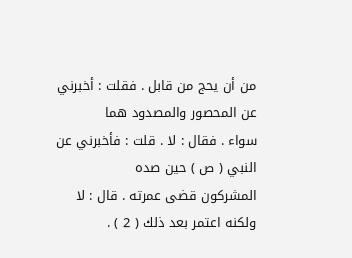من أن يحج من قابل . فقلت : أخبرني عن المحصور والمصدود هما
سواء . فقال : لا . قلت : فأخبرني عن النبي ( ص ) حين صده
المشركون قضى عمرته . قال : لا ولكنه اعتمر بعد ذلك ( 2 ) .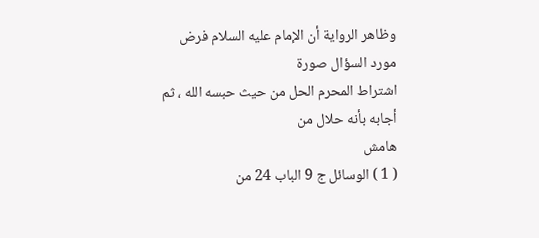وظاهر الرواية أن الإمام عليه السلام فرض مورد السؤال صورة
اشتراط المحرم الحل من حيث حبسه الله ، ثم أجابه بأنه حلال من
هامش
( 1 ) الوسائل ج 9 الباب 24 من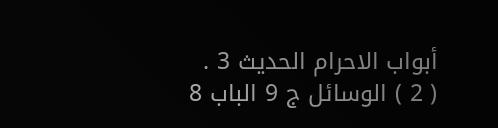أبواب الاحرام الحديث 3 .
( 2 ) الوسائل ج 9 الباب 8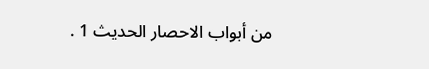من أبواب الاحصار الحديث 1 .